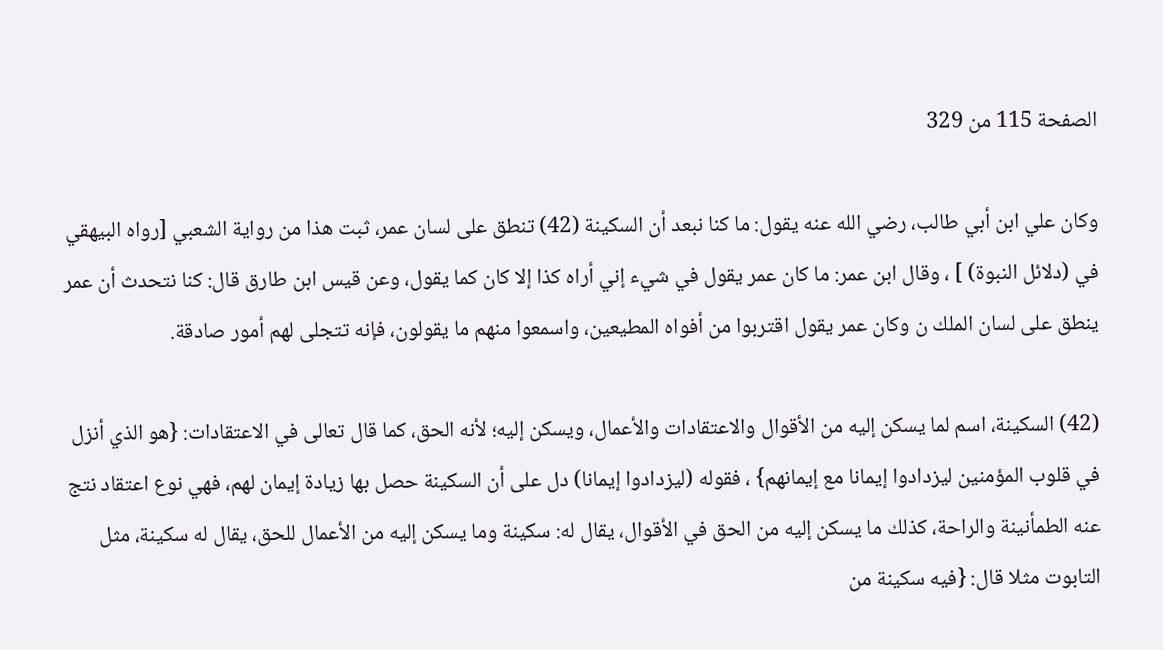الصفحة 115 من 329

وكان علي ابن أبي طالب، رضي الله عنه يقول: ما كنا نبعد أن السكينة (42) تنطق على لسان عمر، ثبت هذا من رواية الشعبي [رواه البيهقي في (دلائل النبوة) ] ، وقال ابن عمر: ما كان عمر يقول في شيء إني أراه كذا إلا كان كما يقول، وعن قيس ابن طارق قال: كنا نتحدث أن عمر ينطق على لسان الملك ن وكان عمر يقول اقتربوا من أفواه المطيعين، واسمعوا منهم ما يقولون، فإنه تتجلى لهم أمور صادقة.

(42) السكينة، اسم لما يسكن إليه من الأقوال والاعتقادات والأعمال، ويسكن إليه؛ لأنه الحق، كما قال تعالى في الاعتقادات: {هو الذي أنزل في قلوب المؤمنين ليزدادوا إيمانا مع إيمانهم} ، فقوله (ليزدادوا إيمانا) دل على أن السكينة حصل بها زيادة إيمان لهم، فهي نوع اعتقاد نتج عنه الطمأنينة والراحة، كذلك ما يسكن إليه من الحق في الأقوال، يقال له: سكينة وما يسكن إليه من الأعمال للحق، يقال له سكينة، مثل التابوت مثلا قال: {فيه سكينة من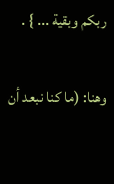ربكم وبقية ... } .

وهنا: (ما كنا نبعد أن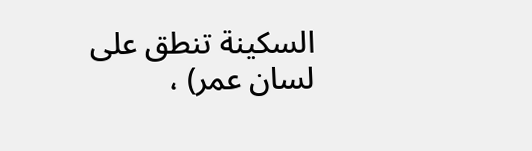السكينة تنطق على لسان عمر) ،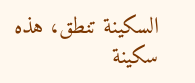السكينة تنطق، هذه سكينة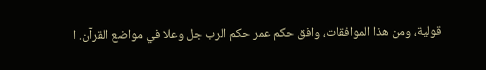قولية، ومن هذا الموافقات، وافق حكم عمر حكم الرب جل وعلا في مواضع القرآن. ا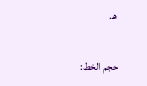هـ.

حجم الخط: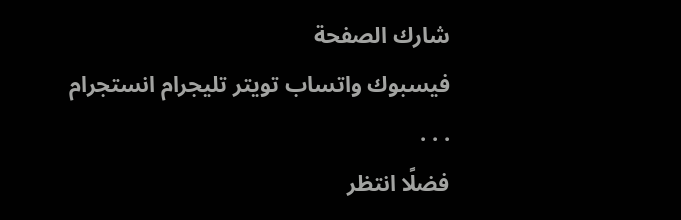شارك الصفحة
فيسبوك واتساب تويتر تليجرام انستجرام
. . .
فضلًا انتظر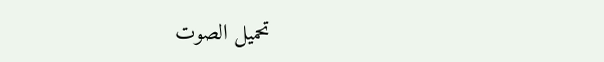تحميل الصوت